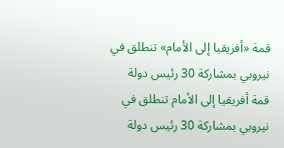قمة «أفريقيا إلى الأمام» تنطلق في نيروبي بمشاركة 30 رئيس دولة
قمة أفريقيا إلى الأمام تنطلق في نيروبي بمشاركة 30 رئيس دولة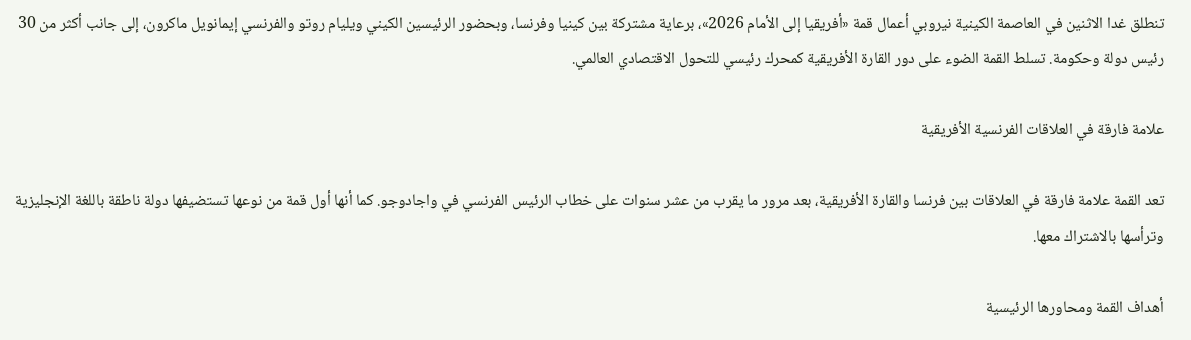تنطلق غدا الاثنين في العاصمة الكينية نيروبي أعمال قمة «أفريقيا إلى الأمام 2026»، برعاية مشتركة بين كينيا وفرنسا، وبحضور الرئيسين الكيني ويليام روتو والفرنسي إيمانويل ماكرون، إلى جانب أكثر من 30 رئيس دولة وحكومة. تسلط القمة الضوء على دور القارة الأفريقية كمحرك رئيسي للتحول الاقتصادي العالمي.

علامة فارقة في العلاقات الفرنسية الأفريقية

تعد القمة علامة فارقة في العلاقات بين فرنسا والقارة الأفريقية، بعد مرور ما يقرب من عشر سنوات على خطاب الرئيس الفرنسي في واجادوجو. كما أنها أول قمة من نوعها تستضيفها دولة ناطقة باللغة الإنجليزية وترأسها بالاشتراك معها.

أهداف القمة ومحاورها الرئيسية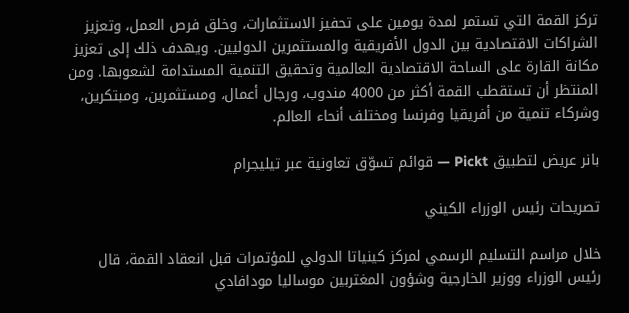تركز القمة التي تستمر لمدة يومين على تحفيز الاستثمارات، وخلق فرص العمل، وتعزيز الشراكات الاقتصادية بين الدول الأفريقية والمستثمرين الدوليين. ويهدف ذلك إلى تعزيز مكانة القارة على الساحة الاقتصادية العالمية وتحقيق التنمية المستدامة لشعوبها. ومن المنتظر أن تستقطب القمة أكثر من 4000 مندوب، ورجال أعمال، ومستثمرين، ومبتكرين، وشركاء تنمية من أفريقيا وفرنسا ومختلف أنحاء العالم.

بانر عريض لتطبيق Pickt — قوائم تسوّق تعاونية عبر تيليجرام

تصريحات رئيس الوزراء الكيني

خلال مراسم التسليم الرسمي لمركز كينياتا الدولي للمؤتمرات قبل انعقاد القمة، قال رئيس الوزراء ووزير الخارجية وشؤون المغتربين موساليا مودافادي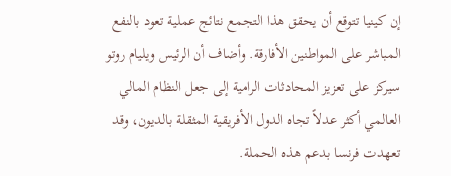إن كينيا تتوقع أن يحقق هذا التجمع نتائج عملية تعود بالنفع المباشر على المواطنين الأفارقة. وأضاف أن الرئيس ويليام روتو سيركز على تعزيز المحادثات الرامية إلى جعل النظام المالي العالمي أكثر عدلاً تجاه الدول الأفريقية المثقلة بالديون، وقد تعهدت فرنسا بدعم هذه الحملة.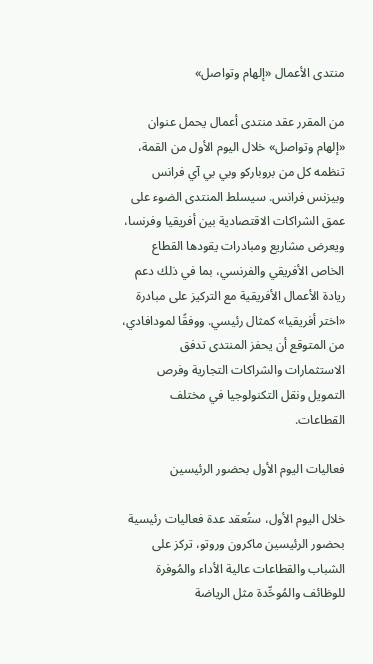منتدى الأعمال «إلهام وتواصل»

من المقرر عقد منتدى أعمال يحمل عنوان «إلهام وتواصل» خلال اليوم الأول من القمة، تنظمه كل من بروباركو وبي بي آي فرانس وبيزنس فرانس. سيسلط المنتدى الضوء على عمق الشراكات الاقتصادية بين أفريقيا وفرنسا، ويعرض مشاريع ومبادرات يقودها القطاع الخاص الأفريقي والفرنسي، بما في ذلك دعم ريادة الأعمال الأفريقية مع التركيز على مبادرة «اختر أفريقيا» كمثال رئيسي. ووفقًا لمودافادي، من المتوقع أن يحفز المنتدى تدفق الاستثمارات والشراكات التجارية وفرص التمويل ونقل التكنولوجيا في مختلف القطاعات.

فعاليات اليوم الأول بحضور الرئيسين

خلال اليوم الأول، ستُعقد عدة فعاليات رئيسية بحضور الرئيسين ماكرون وروتو، تركز على الشباب والقطاعات عالية الأداء والمُوفرة للوظائف والمُوحِّدة مثل الرياضة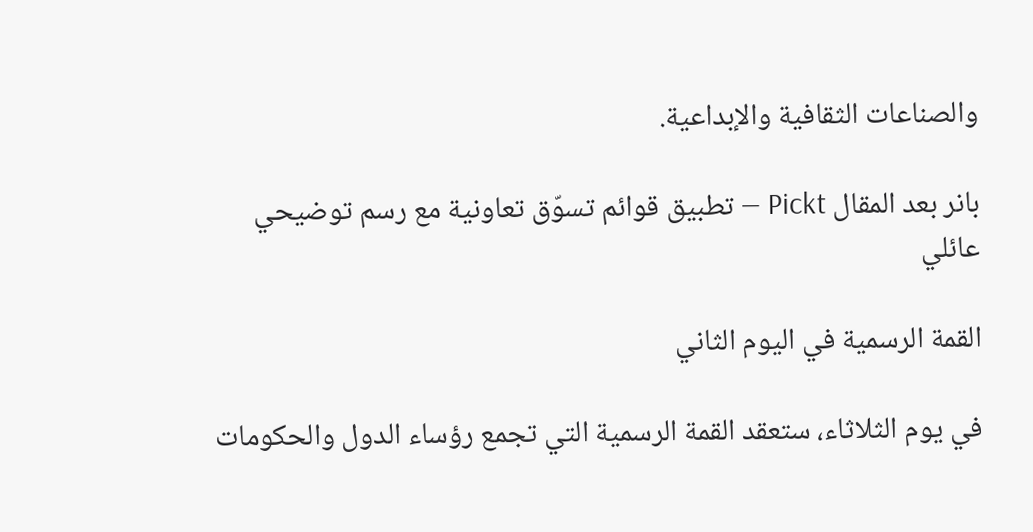والصناعات الثقافية والإبداعية.

بانر بعد المقال Pickt — تطبيق قوائم تسوّق تعاونية مع رسم توضيحي عائلي

القمة الرسمية في اليوم الثاني

في يوم الثلاثاء، ستعقد القمة الرسمية التي تجمع رؤساء الدول والحكومات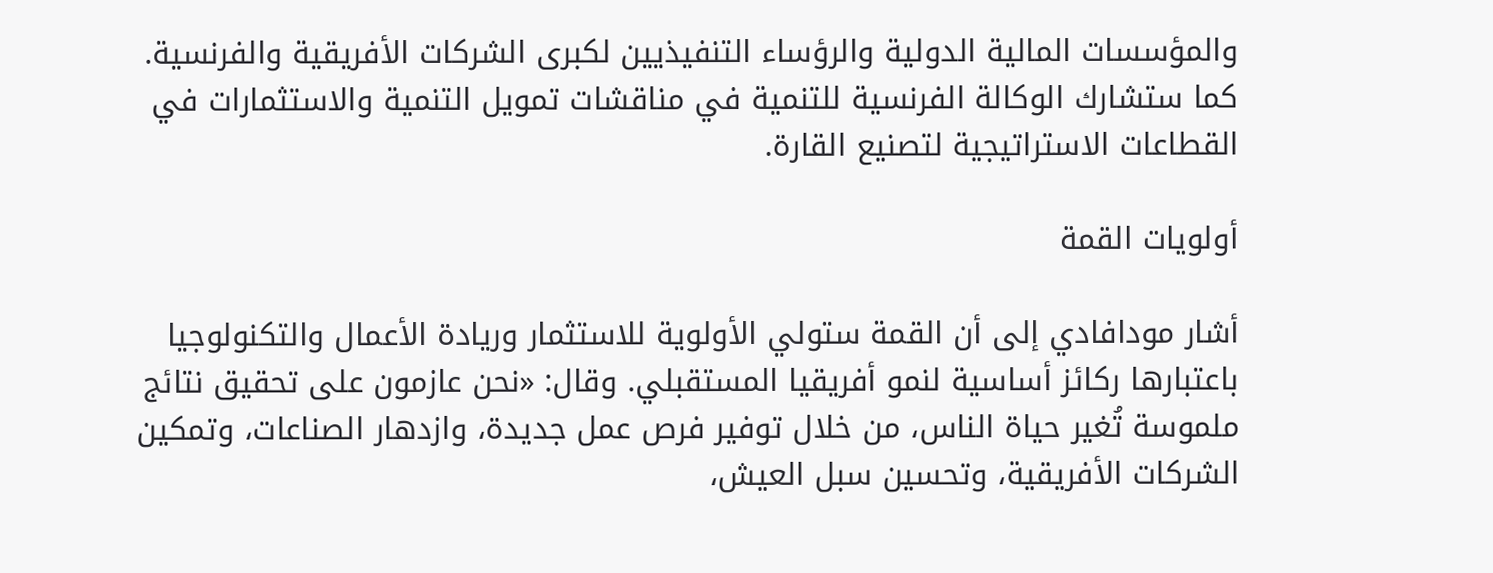والمؤسسات المالية الدولية والرؤساء التنفيذيين لكبرى الشركات الأفريقية والفرنسية. كما ستشارك الوكالة الفرنسية للتنمية في مناقشات تمويل التنمية والاستثمارات في القطاعات الاستراتيجية لتصنيع القارة.

أولويات القمة

أشار مودافادي إلى أن القمة ستولي الأولوية للاستثمار وريادة الأعمال والتكنولوجيا باعتبارها ركائز أساسية لنمو أفريقيا المستقبلي. وقال: «نحن عازمون على تحقيق نتائج ملموسة تُغير حياة الناس، من خلال توفير فرص عمل جديدة، وازدهار الصناعات، وتمكين الشركات الأفريقية، وتحسين سبل العيش،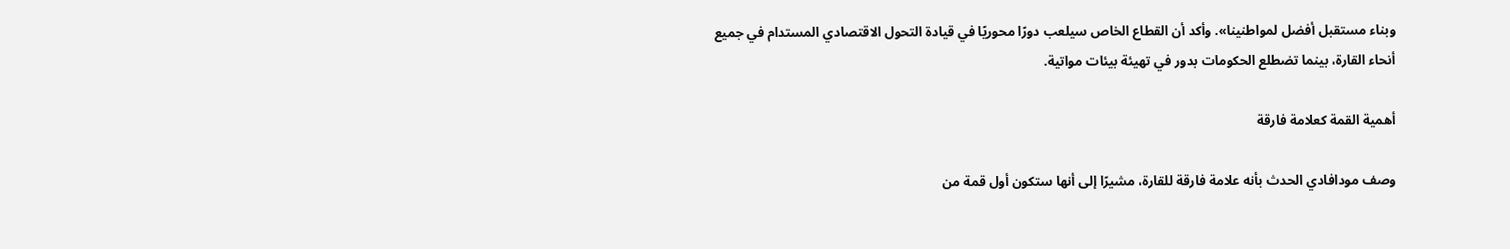وبناء مستقبل أفضل لمواطنينا». وأكد أن القطاع الخاص سيلعب دورًا محوريًا في قيادة التحول الاقتصادي المستدام في جميع أنحاء القارة، بينما تضطلع الحكومات بدور في تهيئة بيئات مواتية.

أهمية القمة كعلامة فارقة

وصف مودافادي الحدث بأنه علامة فارقة للقارة، مشيرًا إلى أنها ستكون أول قمة من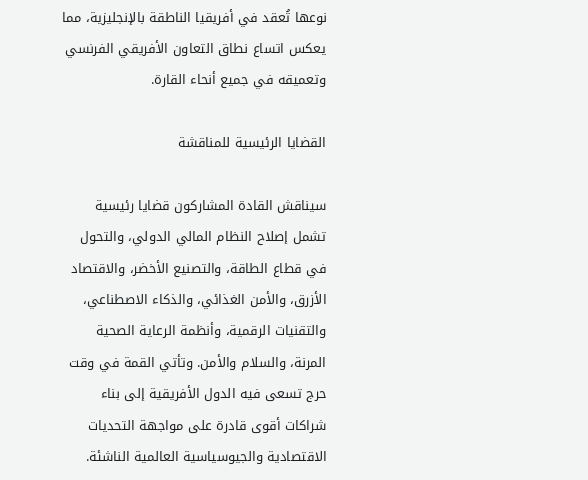نوعها تُعقد في أفريقيا الناطقة بالإنجليزية، مما يعكس اتساع نطاق التعاون الأفريقي الفرنسي وتعميقه في جميع أنحاء القارة.

القضايا الرئيسية للمناقشة

سيناقش القادة المشاركون قضايا رئيسية تشمل إصلاح النظام المالي الدولي، والتحول في قطاع الطاقة، والتصنيع الأخضر، والاقتصاد الأزرق، والأمن الغذائي، والذكاء الاصطناعي، والتقنيات الرقمية، وأنظمة الرعاية الصحية المرنة، والسلام والأمن. وتأتي القمة في وقت حرج تسعى فيه الدول الأفريقية إلى بناء شراكات أقوى قادرة على مواجهة التحديات الاقتصادية والجيوسياسية العالمية الناشئة.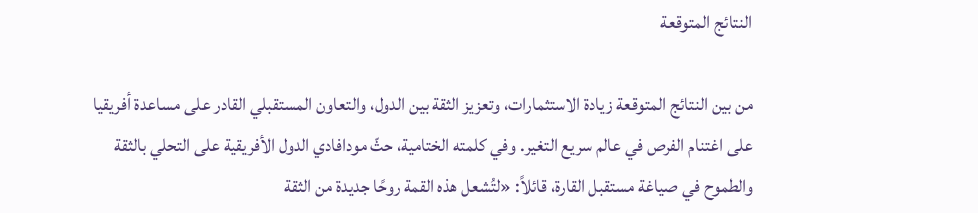النتائج المتوقعة

من بين النتائج المتوقعة زيادة الاستثمارات، وتعزيز الثقة بين الدول، والتعاون المستقبلي القادر على مساعدة أفريقيا على اغتنام الفرص في عالم سريع التغير. وفي كلمته الختامية، حثّ مودافادي الدول الأفريقية على التحلي بالثقة والطموح في صياغة مستقبل القارة، قائلاً: «لتُشعل هذه القمة روحًا جديدة من الثقة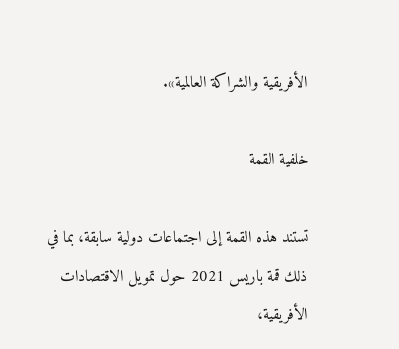الأفريقية والشراكة العالمية».

خلفية القمة

تستند هذه القمة إلى اجتماعات دولية سابقة، بما في ذلك قمة باريس 2021 حول تمويل الاقتصادات الأفريقية،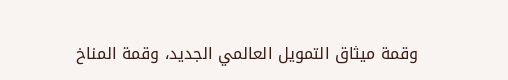وقمة ميثاق التمويل العالمي الجديد، وقمة المناخ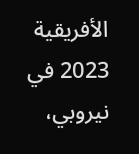الأفريقية 2023 في نيروبي،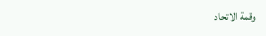وقمة الاتحاد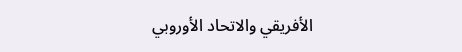الأفريقي والاتحاد الأوروبي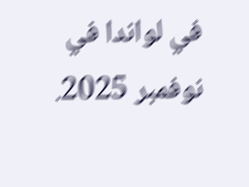في لواندا في نوفمبر 2025.